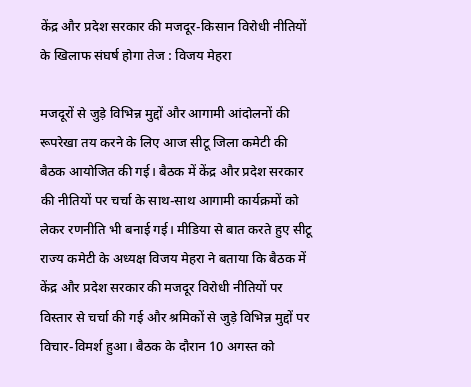केंद्र और प्रदेश सरकार की मजदूर-किसान विरोधी नीतियों के खिलाफ संघर्ष होगा तेज : विजय मेहरा

मजदूरों से जुड़े विभिन्न मुद्दों और आगामी आंदोलनों की रूपरेखा तय करने के लिए आज सीटू जिला कमेटी की बैठक आयोजित की गई। बैठक में केंद्र और प्रदेश सरकार की नीतियों पर चर्चा के साथ-साथ आगामी कार्यक्रमों को लेकर रणनीति भी बनाई गई। मीडिया से बात करते हुए सीटू राज्य कमेटी के अध्यक्ष विजय मेहरा ने बताया कि बैठक में केंद्र और प्रदेश सरकार की मजदूर विरोधी नीतियों पर विस्तार से चर्चा की गई और श्रमिकों से जुड़े विभिन्न मुद्दों पर विचार-विमर्श हुआ। बैठक के दौरान 10 अगस्त को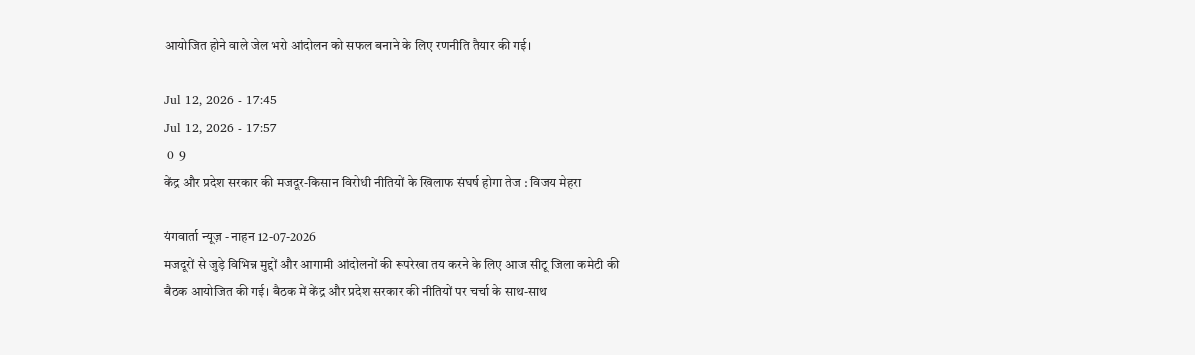आयोजित होने वाले जेल भरो आंदोलन को सफल बनाने के लिए रणनीति तैयार की गई।

Jul 12, 2026 - 17:45
Jul 12, 2026 - 17:57
 0  9
केंद्र और प्रदेश सरकार की मजदूर-किसान विरोधी नीतियों के खिलाफ संघर्ष होगा तेज : विजय मेहरा

यंगवार्ता न्यूज़ - नाहन 12-07-2026
मजदूरों से जुड़े विभिन्न मुद्दों और आगामी आंदोलनों की रूपरेखा तय करने के लिए आज सीटू जिला कमेटी की बैठक आयोजित की गई। बैठक में केंद्र और प्रदेश सरकार की नीतियों पर चर्चा के साथ-साथ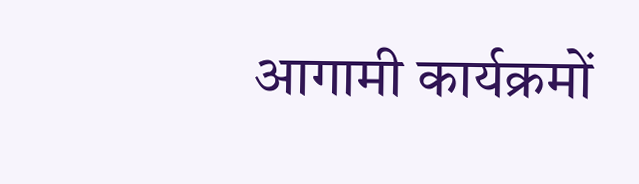आगामी कार्यक्रमों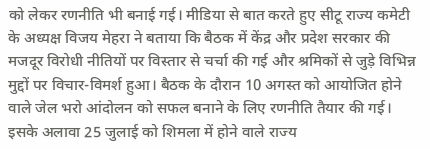को लेकर रणनीति भी बनाई गई। मीडिया से बात करते हुए सीटू राज्य कमेटी के अध्यक्ष विजय मेहरा ने बताया कि बैठक में केंद्र और प्रदेश सरकार की मजदूर विरोधी नीतियों पर विस्तार से चर्चा की गई और श्रमिकों से जुड़े विभिन्न मुद्दों पर विचार-विमर्श हुआ। बैठक के दौरान 10 अगस्त को आयोजित होने वाले जेल भरो आंदोलन को सफल बनाने के लिए रणनीति तैयार की गई।
इसके अलावा 25 जुलाई को शिमला में होने वाले राज्य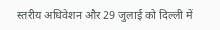स्तरीय अधिवेशन और 29 जुलाई को दिल्ली में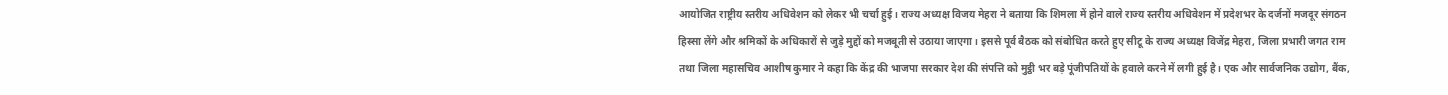आयोजित राष्ट्रीय स्तरीय अधिवेशन को लेकर भी चर्चा हुई। राज्य अध्यक्ष विजय मेहरा ने बताया कि शिमला में होने वाले राज्य स्तरीय अधिवेशन में प्रदेशभर के दर्जनों मजदूर संगठन हिस्सा लेंगे और श्रमिकों के अधिकारों से जुड़े मुद्दों को मजबूती से उठाया जाएगा। इससे पूर्व बैठक को संबोधित करते हुए सीटू के राज्य अध्यक्ष विजेंद्र मेहरा, जिला प्रभारी जगत राम तथा जिला महासचिव आशीष कुमार ने कहा कि केंद्र की भाजपा सरकार देश की संपत्ति को मुट्ठी भर बड़े पूंजीपतियों के हवाले करने में लगी हुई है। एक और सार्वजनिक उद्योग, बैंक,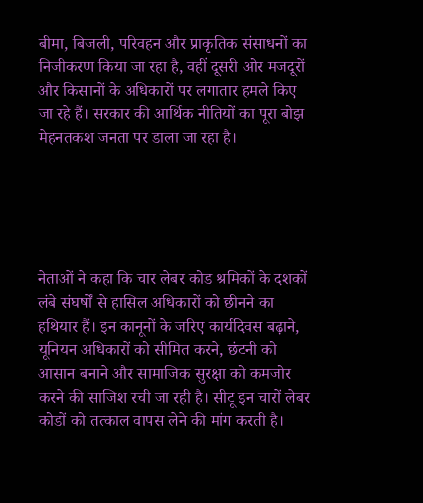बीमा, बिजली, परिवहन और प्राकृतिक संसाधनों का निजीकरण किया जा रहा है, वहीं दूसरी ओर मजदूरों और किसानों के अधिकारों पर लगातार हमले किए जा रहे हैं। सरकार की आर्थिक नीतियों का पूरा बोझ मेहनतकश जनता पर डाला जा रहा है।





नेताओं ने कहा कि चार लेबर कोड श्रमिकों के दशकों लंबे संघर्षों से हासिल अधिकारों को छीनने का हथियार हैं। इन कानूनों के जरिए कार्यदिवस बढ़ाने, यूनियन अधिकारों को सीमित करने, छंटनी को आसान बनाने और सामाजिक सुरक्षा को कमजोर करने की साजिश रची जा रही है। सीटू इन चारों लेबर कोडों को तत्काल वापस लेने की मांग करती है।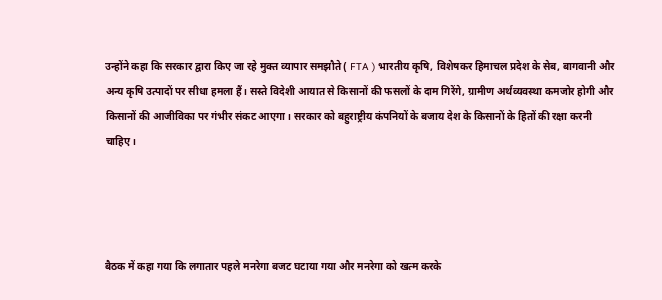उन्होंने कहा कि सरकार द्वारा किए जा रहे मुक्त व्यापार समझौते ( FTA ) भारतीय कृषि, विशेषकर हिमाचल प्रदेश के सेब, बागवानी और अन्य कृषि उत्पादों पर सीधा हमला हैं। सस्ते विदेशी आयात से किसानों की फसलों के दाम गिरेंगे, ग्रामीण अर्थव्यवस्था कमजोर होगी और किसानों की आजीविका पर गंभीर संकट आएगा। सरकार को बहुराष्ट्रीय कंपनियों के बजाय देश के किसानों के हितों की रक्षा करनी चाहिए।




बैठक में कहा गया कि लगातार पहले मनरेगा बजट घटाया गया और मनरेगा को खत्म करके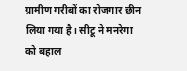ग्रामीण गरीबों का रोजगार छीन लिया गया है। सीटू ने मनरेगा को बहाल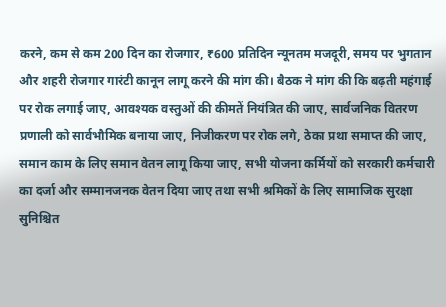करने, कम से कम 200 दिन का रोजगार, ₹600 प्रतिदिन न्यूनतम मजदूरी, समय पर भुगतान और शहरी रोजगार गारंटी कानून लागू करने की मांग की। बैठक ने मांग की कि बढ़ती महंगाई पर रोक लगाई जाए, आवश्यक वस्तुओं की कीमतें नियंत्रित की जाए, सार्वजनिक वितरण प्रणाली को सार्वभौमिक बनाया जाए, निजीकरण पर रोक लगे, ठेका प्रथा समाप्त की जाए, समान काम के लिए समान वेतन लागू किया जाए, सभी योजना कर्मियों को सरकारी कर्मचारी का दर्जा और सम्मानजनक वेतन दिया जाए तथा सभी श्रमिकों के लिए सामाजिक सुरक्षा सुनिश्चित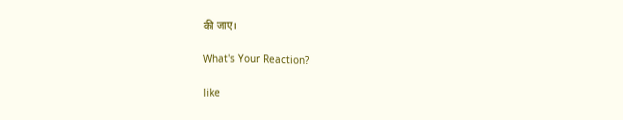की जाए।

What's Your Reaction?

like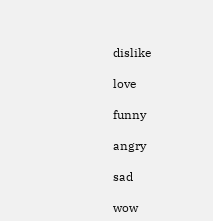dislike

love

funny

angry

sad

wow